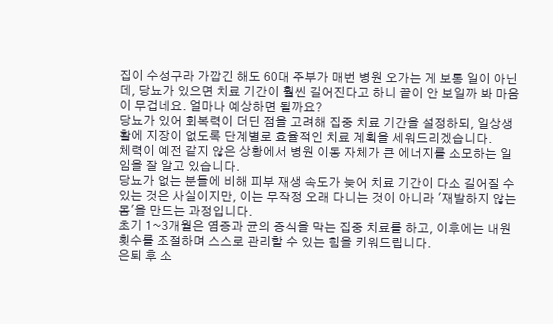집이 수성구라 가깝긴 해도 60대 주부가 매번 병원 오가는 게 보통 일이 아닌데, 당뇨가 있으면 치료 기간이 훨씬 길어진다고 하니 끝이 안 보일까 봐 마음이 무겁네요. 얼마나 예상하면 될까요?
당뇨가 있어 회복력이 더딘 점을 고려해 집중 치료 기간을 설정하되, 일상생활에 지장이 없도록 단계별로 효율적인 치료 계획을 세워드리겠습니다.
체력이 예전 같지 않은 상황에서 병원 이동 자체가 큰 에너지를 소모하는 일임을 잘 알고 있습니다.
당뇨가 없는 분들에 비해 피부 재생 속도가 늦어 치료 기간이 다소 길어질 수 있는 것은 사실이지만, 이는 무작정 오래 다니는 것이 아니라 '재발하지 않는 몸'을 만드는 과정입니다.
초기 1~3개월은 염증과 균의 증식을 막는 집중 치료를 하고, 이후에는 내원 횟수를 조절하며 스스로 관리할 수 있는 힘을 키워드립니다.
은퇴 후 소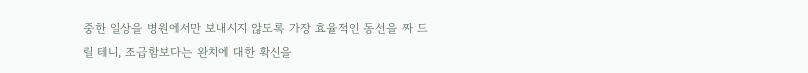중한 일상을 병원에서만 보내시지 않도록 가장 효율적인 동선을 짜 드릴 테니, 조급함보다는 완치에 대한 확신을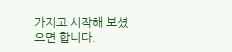가지고 시작해 보셨으면 합니다.